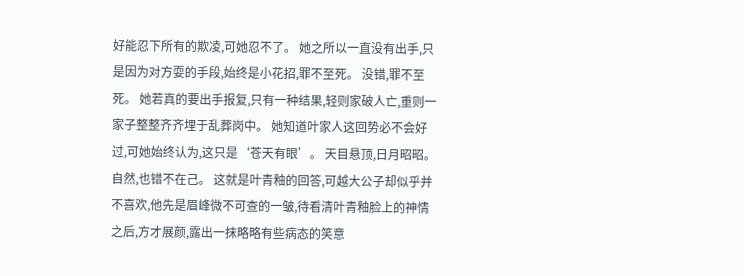好能忍下所有的欺凌,可她忍不了。 她之所以一直没有出手,只是因为对方耍的手段,始终是小花招,罪不至死。 没错,罪不至死。 她若真的要出手报复,只有一种结果,轻则家破人亡,重则一家子整整齐齐埋于乱葬岗中。 她知道叶家人这回势必不会好过,可她始终认为,这只是‘苍天有眼’。 天目悬顶,日月昭昭。 自然,也错不在己。 这就是叶青釉的回答,可越大公子却似乎并不喜欢,他先是眉峰微不可查的一皱,待看清叶青釉脸上的神情之后,方才展颜,露出一抹略略有些病态的笑意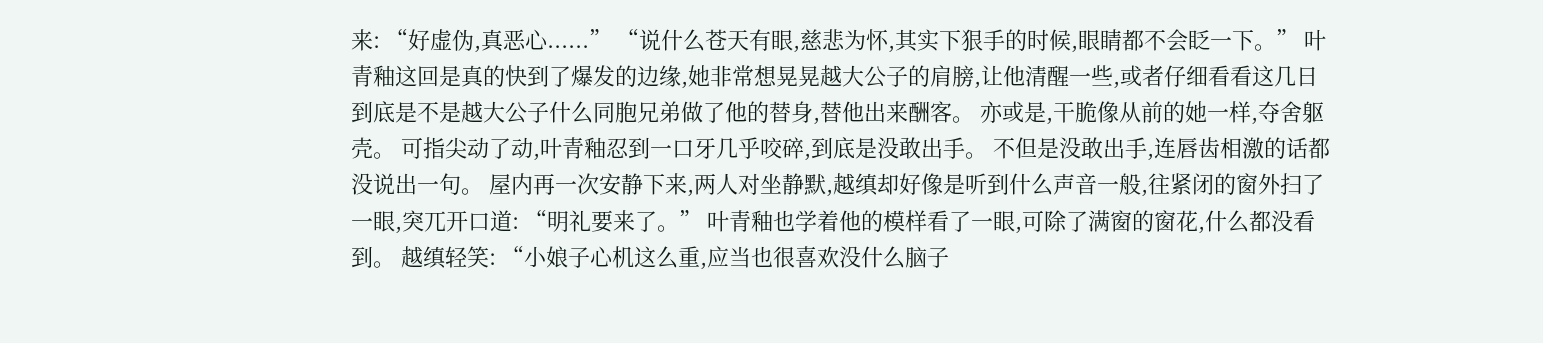来: “好虚伪,真恶心......” “说什么苍天有眼,慈悲为怀,其实下狠手的时候,眼睛都不会眨一下。” 叶青釉这回是真的快到了爆发的边缘,她非常想晃晃越大公子的肩膀,让他清醒一些,或者仔细看看这几日到底是不是越大公子什么同胞兄弟做了他的替身,替他出来酬客。 亦或是,干脆像从前的她一样,夺舍躯壳。 可指尖动了动,叶青釉忍到一口牙几乎咬碎,到底是没敢出手。 不但是没敢出手,连唇齿相激的话都没说出一句。 屋内再一次安静下来,两人对坐静默,越缜却好像是听到什么声音一般,往紧闭的窗外扫了一眼,突兀开口道: “明礼要来了。” 叶青釉也学着他的模样看了一眼,可除了满窗的窗花,什么都没看到。 越缜轻笑: “小娘子心机这么重,应当也很喜欢没什么脑子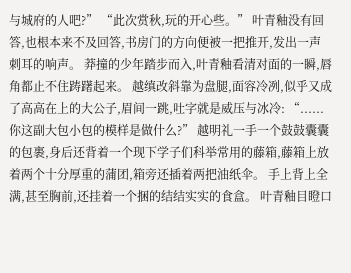与城府的人吧?” “此次赏秋,玩的开心些。” 叶青釉没有回答,也根本来不及回答,书房门的方向便被一把推开,发出一声刺耳的响声。 莽撞的少年踏步而入,叶青釉看清对面的一瞬,唇角都止不住踌躇起来。 越缜改斜靠为盘腿,面容冷冽,似乎又成了高高在上的大公子,眉间一跳,吐字就是威压与冰冷: “......你这副大包小包的模样是做什么?” 越明礼一手一个鼓鼓囊囊的包裹,身后还背着一个现下学子们科举常用的藤箱,藤箱上放着两个十分厚重的蒲团,箱旁还插着两把油纸伞。 手上背上全满,甚至胸前,还挂着一个捆的结结实实的食盒。 叶青釉目瞪口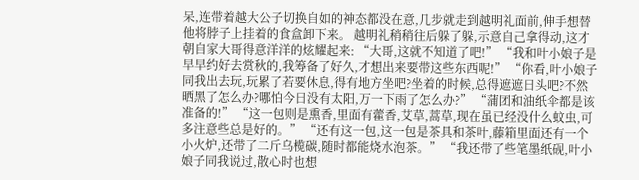呆,连带着越大公子切换自如的神态都没在意,几步就走到越明礼面前,伸手想替他将脖子上挂着的食盒卸下来。 越明礼稍稍往后躲了躲,示意自己拿得动,这才朝自家大哥得意洋洋的炫耀起来: “大哥,这就不知道了吧!” “我和叶小娘子是早早约好去赏秋的,我筹备了好久,才想出来要带这些东西呢!” “你看,叶小娘子同我出去玩,玩累了若要休息,得有地方坐吧?坐着的时候,总得遮遮日头吧?不然晒黑了怎么办?哪怕今日没有太阳,万一下雨了怎么办?” “蒲团和油纸伞都是该准备的!” “这一包则是熏香,里面有藿香,艾草,蒿草,现在虽已经没什么蚊虫,可多注意些总是好的。” “还有这一包,这一包是茶具和茶叶,藤箱里面还有一个小火炉,还带了二斤乌榄碳,随时都能烧水泡茶。” “我还带了些笔墨纸砚,叶小娘子同我说过,散心时也想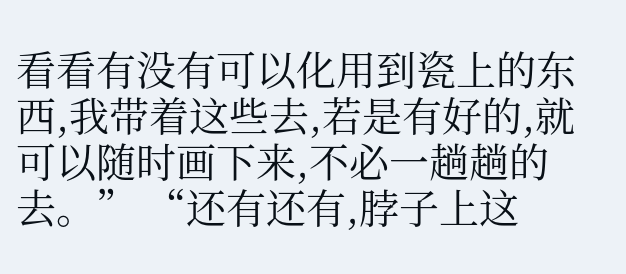看看有没有可以化用到瓷上的东西,我带着这些去,若是有好的,就可以随时画下来,不必一趟趟的去。” “还有还有,脖子上这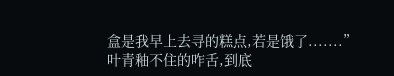盒是我早上去寻的糕点,若是饿了.......” 叶青釉不住的咋舌,到底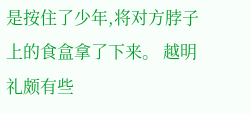是按住了少年,将对方脖子上的食盒拿了下来。 越明礼颇有些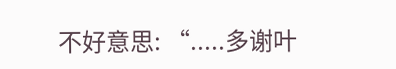不好意思: “.....多谢叶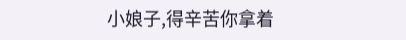小娘子,得辛苦你拿着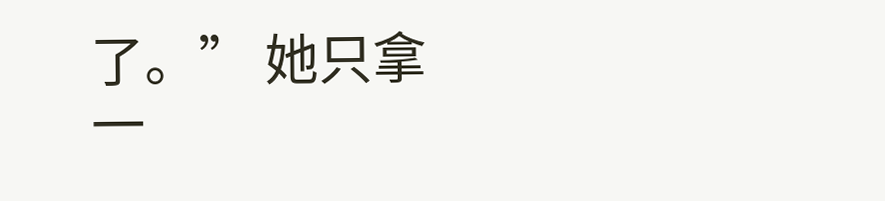了。” 她只拿一